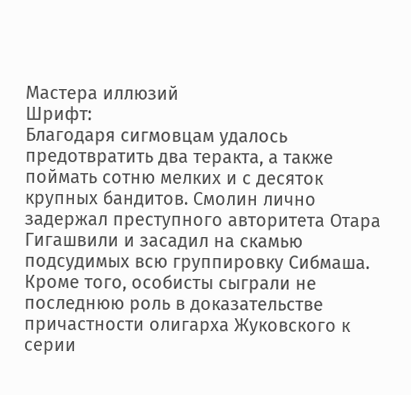Мастера иллюзий
Шрифт:
Благодаря сигмовцам удалось предотвратить два теракта, а также поймать сотню мелких и с десяток крупных бандитов. Смолин лично задержал преступного авторитета Отара Гигашвили и засадил на скамью подсудимых всю группировку Сибмаша. Кроме того, особисты сыграли не последнюю роль в доказательстве причастности олигарха Жуковского к серии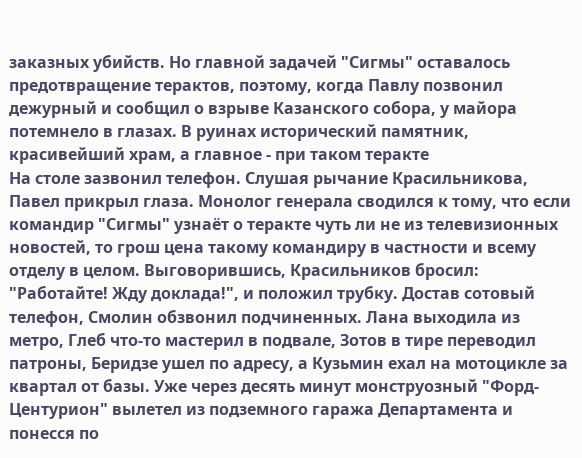заказных убийств. Но главной задачей "Сигмы" оставалось предотвращение терактов, поэтому, когда Павлу позвонил дежурный и сообщил о взрыве Казанского собора, у майора потемнело в глазах. В руинах исторический памятник, красивейший храм, а главное - при таком теракте
На столе зазвонил телефон. Слушая рычание Красильникова, Павел прикрыл глаза. Монолог генерала сводился к тому, что если командир "Сигмы" узнаёт о теракте чуть ли не из телевизионных новостей, то грош цена такому командиру в частности и всему отделу в целом. Выговорившись, Красильников бросил: "Работайте! Жду доклада!", и положил трубку. Достав сотовый телефон, Смолин обзвонил подчиненных. Лана выходила из метро, Глеб что-то мастерил в подвале, Зотов в тире переводил патроны, Беридзе ушел по адресу, а Кузьмин ехал на мотоцикле за квартал от базы. Уже через десять минут монструозный "Форд-Центурион" вылетел из подземного гаража Департамента и понесся по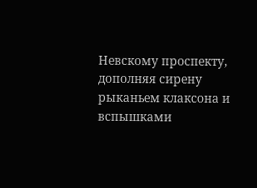Невскому проспекту, дополняя сирену рыканьем клаксона и вспышками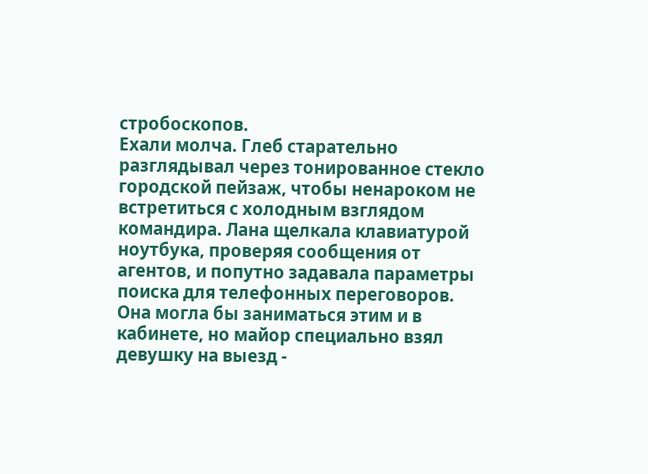стробоскопов.
Ехали молча. Глеб старательно разглядывал через тонированное стекло городской пейзаж, чтобы ненароком не встретиться с холодным взглядом командира. Лана щелкала клавиатурой ноутбука, проверяя сообщения от агентов, и попутно задавала параметры поиска для телефонных переговоров. Она могла бы заниматься этим и в кабинете, но майор специально взял девушку на выезд -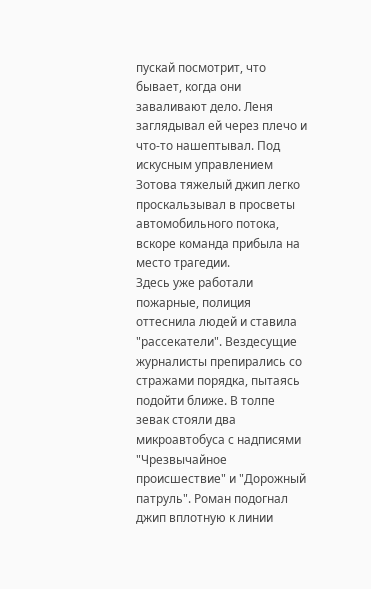пускай посмотрит, что бывает, когда они заваливают дело. Леня заглядывал ей через плечо и что-то нашептывал. Под искусным управлением Зотова тяжелый джип легко проскальзывал в просветы автомобильного потока, вскоре команда прибыла на место трагедии.
Здесь уже работали пожарные, полиция оттеснила людей и ставила "рассекатели". Вездесущие журналисты препирались со стражами порядка, пытаясь подойти ближе. В толпе зевак стояли два микроавтобуса с надписями "Чрезвычайное происшествие" и "Дорожный патруль". Роман подогнал джип вплотную к линии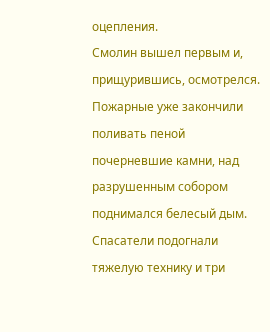оцепления.
Смолин вышел первым и, прищурившись, осмотрелся. Пожарные уже закончили поливать пеной почерневшие камни, над разрушенным собором поднимался белесый дым. Спасатели подогнали тяжелую технику и три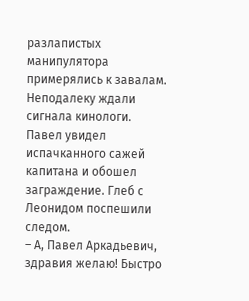разлапистых манипулятора примерялись к завалам. Неподалеку ждали сигнала кинологи. Павел увидел испачканного сажей капитана и обошел заграждение. Глеб с Леонидом поспешили следом.
– А, Павел Аркадьевич, здравия желаю! Быстро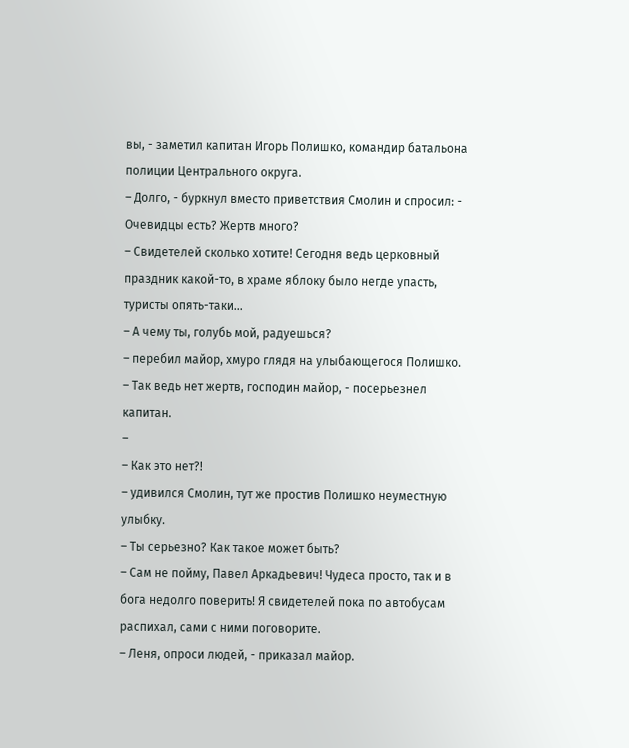вы, - заметил капитан Игорь Полишко, командир батальона полиции Центрального округа.
– Долго, - буркнул вместо приветствия Смолин и спросил: - Очевидцы есть? Жертв много?
– Свидетелей сколько хотите! Сегодня ведь церковный праздник какой-то, в храме яблоку было негде упасть, туристы опять-таки...
– А чему ты, голубь мой, радуешься?
– перебил майор, хмуро глядя на улыбающегося Полишко.
– Так ведь нет жертв, господин майор, - посерьезнел капитан.
–
– Как это нет?!
– удивился Смолин, тут же простив Полишко неуместную улыбку.
– Ты серьезно? Как такое может быть?
– Сам не пойму, Павел Аркадьевич! Чудеса просто, так и в бога недолго поверить! Я свидетелей пока по автобусам распихал, сами с ними поговорите.
– Леня, опроси людей, - приказал майор.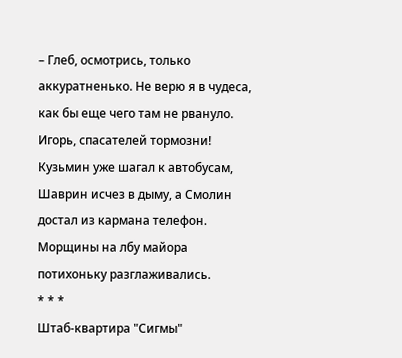– Глеб, осмотрись, только аккуратненько. Не верю я в чудеса, как бы еще чего там не рвануло. Игорь, спасателей тормозни!
Кузьмин уже шагал к автобусам, Шаврин исчез в дыму, а Смолин достал из кармана телефон. Морщины на лбу майора потихоньку разглаживались.
* * *
Штаб-квартира "Сигмы"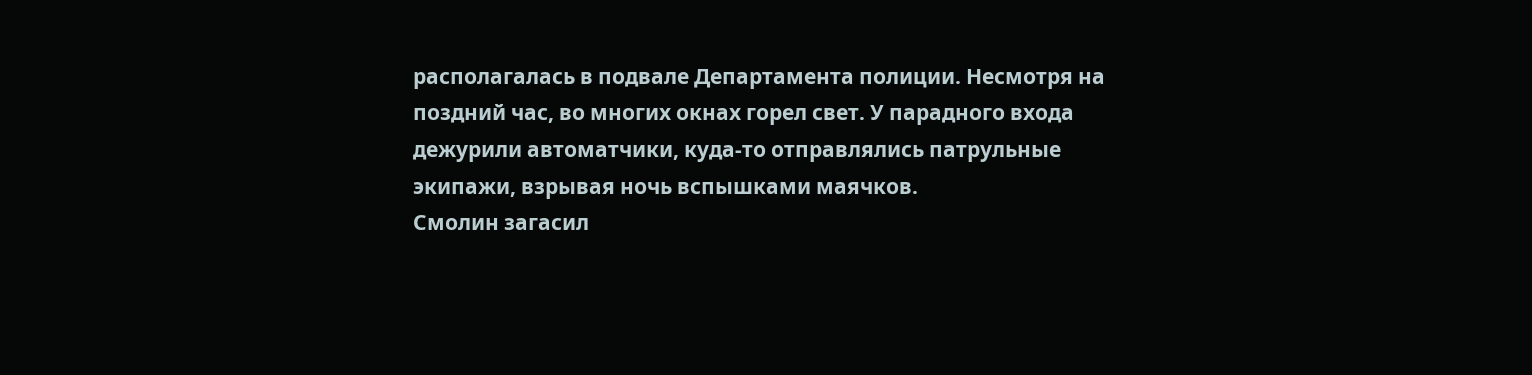располагалась в подвале Департамента полиции. Несмотря на поздний час, во многих окнах горел свет. У парадного входа дежурили автоматчики, куда-то отправлялись патрульные экипажи, взрывая ночь вспышками маячков.
Смолин загасил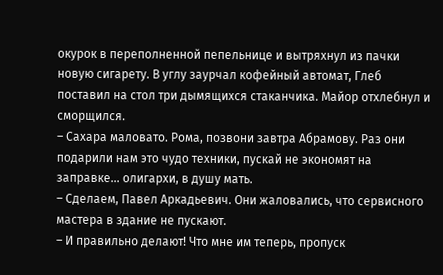окурок в переполненной пепельнице и вытряхнул из пачки новую сигарету. В углу заурчал кофейный автомат, Глеб поставил на стол три дымящихся стаканчика. Майор отхлебнул и сморщился.
– Сахара маловато. Рома, позвони завтра Абрамову. Раз они подарили нам это чудо техники, пускай не экономят на заправке... олигархи, в душу мать.
– Сделаем, Павел Аркадьевич. Они жаловались, что сервисного мастера в здание не пускают.
– И правильно делают! Что мне им теперь, пропуск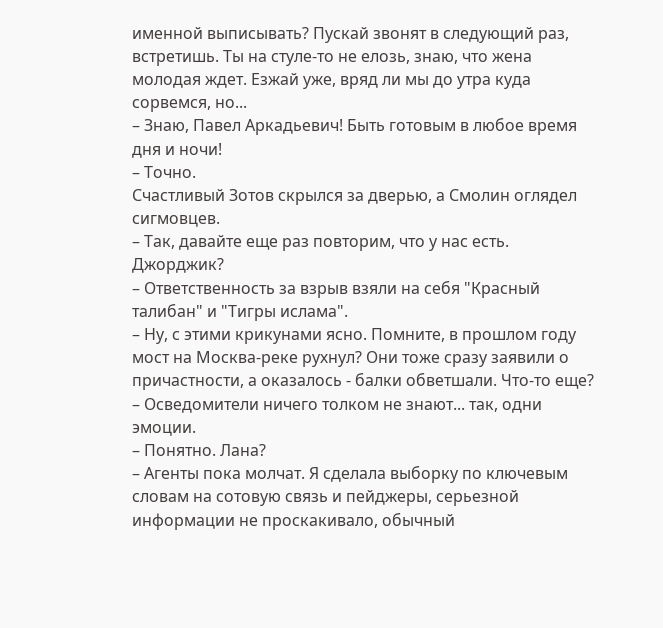именной выписывать? Пускай звонят в следующий раз, встретишь. Ты на стуле-то не елозь, знаю, что жена молодая ждет. Езжай уже, вряд ли мы до утра куда сорвемся, но...
– Знаю, Павел Аркадьевич! Быть готовым в любое время дня и ночи!
– Точно.
Счастливый Зотов скрылся за дверью, а Смолин оглядел сигмовцев.
– Так, давайте еще раз повторим, что у нас есть. Джорджик?
– Ответственность за взрыв взяли на себя "Красный талибан" и "Тигры ислама".
– Ну, с этими крикунами ясно. Помните, в прошлом году мост на Москва-реке рухнул? Они тоже сразу заявили о причастности, а оказалось - балки обветшали. Что-то еще?
– Осведомители ничего толком не знают... так, одни эмоции.
– Понятно. Лана?
– Агенты пока молчат. Я сделала выборку по ключевым словам на сотовую связь и пейджеры, серьезной информации не проскакивало, обычный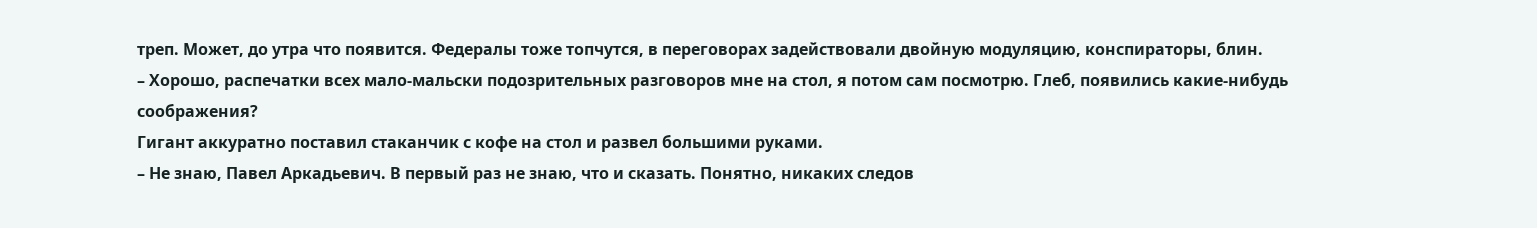треп. Может, до утра что появится. Федералы тоже топчутся, в переговорах задействовали двойную модуляцию, конспираторы, блин.
– Хорошо, распечатки всех мало-мальски подозрительных разговоров мне на стол, я потом сам посмотрю. Глеб, появились какие-нибудь соображения?
Гигант аккуратно поставил стаканчик с кофе на стол и развел большими руками.
– Не знаю, Павел Аркадьевич. В первый раз не знаю, что и сказать. Понятно, никаких следов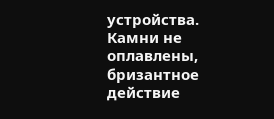устройства. Камни не оплавлены, бризантное действие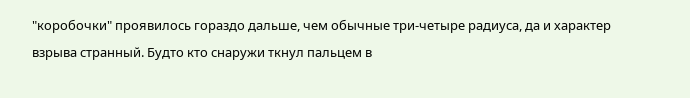"коробочки" проявилось гораздо дальше, чем обычные три-четыре радиуса, да и характер взрыва странный. Будто кто снаружи ткнул пальцем в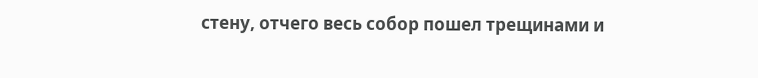стену, отчего весь собор пошел трещинами и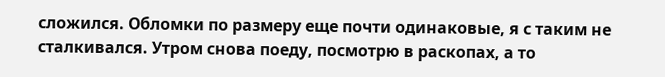сложился. Обломки по размеру еще почти одинаковые, я с таким не сталкивался. Утром снова поеду, посмотрю в раскопах, а то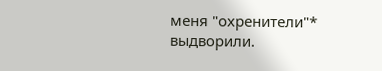меня "охренители"* выдворили.